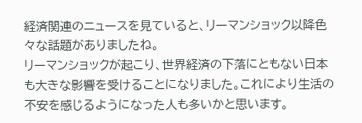経済関連のニュースを見ていると、リーマンショック以降色々な話題がありましたね。
リーマンショックが起こり、世界経済の下落にともない日本も大きな影響を受けることになりました。これにより生活の不安を感じるようになった人も多いかと思います。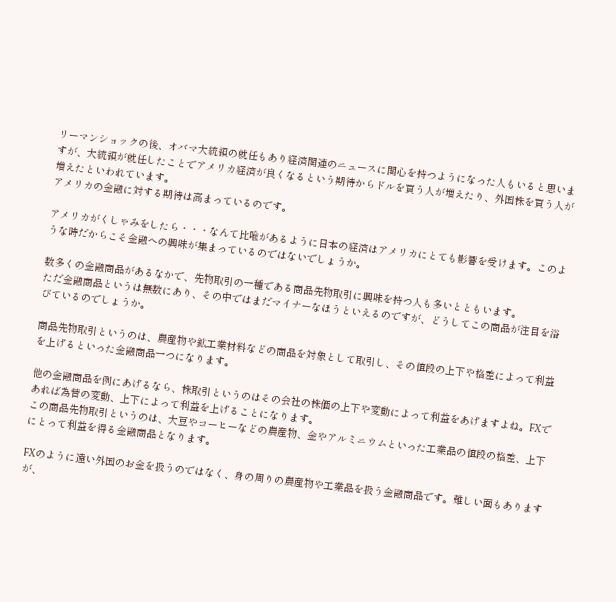リーマンショックの後、オバマ大統領の就任もあり経済関連のニュースに関心を持つようになった人もいると思いますが、大統領が就任したことでアメリカ経済が良くなるという期待からドルを買う人が増えたり、外国株を買う人が増えたといわれています。
アメリカの金融に対する期待は高まっているのです。

アメリカがくしゃみをしたら・・・なんて比喩があるように日本の経済はアメリカにとても影響を受けます。このような時だからこそ金融への興味が集まっているのではないでしょうか。

数多くの金融商品があるなかで、先物取引の一種である商品先物取引に興味を持つ人も多いとともいます。
ただ金融商品というは無数にあり、その中ではまだマイナーなほうといえるのですが、どうしてこの商品が注目を浴びているのでしょうか。

商品先物取引というのは、農産物や鉱工業材料などの商品を対象として取引し、その値段の上下や格差によって利益を上げるといった金融商品一つになります。

他の金融商品を例にあげるなら、株取引というのはその会社の株価の上下や変動によって利益をあげますよね。FXであれば為替の変動、上下によって利益を上げることになります。
この商品先物取引というのは、大豆やコーヒーなどの農産物、金やアルミニウムといった工業品の値段の格差、上下にとって利益を得る金融商品となります。

FXのように遠い外国のお金を扱うのではなく、身の周りの農産物や工業品を扱う金融商品です。難しい面もありますが、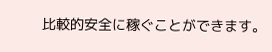比較的安全に稼ぐことができます。